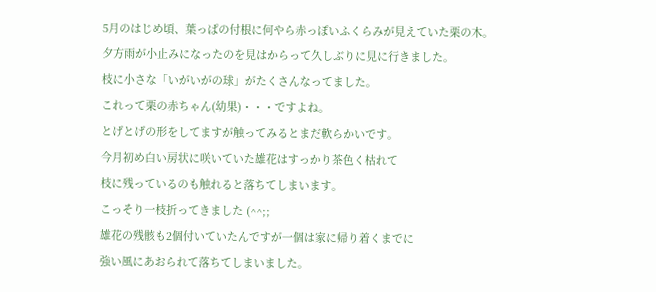5月のはじめ頃、葉っぱの付根に何やら赤っぽいふくらみが見えていた栗の木。
夕方雨が小止みになったのを見はからって久しぶりに見に行きました。
枝に小さな「いがいがの球」がたくさんなってました。
これって栗の赤ちゃん(幼果)・・・ですよね。
とげとげの形をしてますが触ってみるとまだ軟らかいです。
今月初め白い房状に咲いていた雄花はすっかり茶色く枯れて
枝に残っているのも触れると落ちてしまいます。
こっそり一枝折ってきました (^^;;
雄花の残骸も2個付いていたんですが一個は家に帰り着くまでに
強い風にあおられて落ちてしまいました。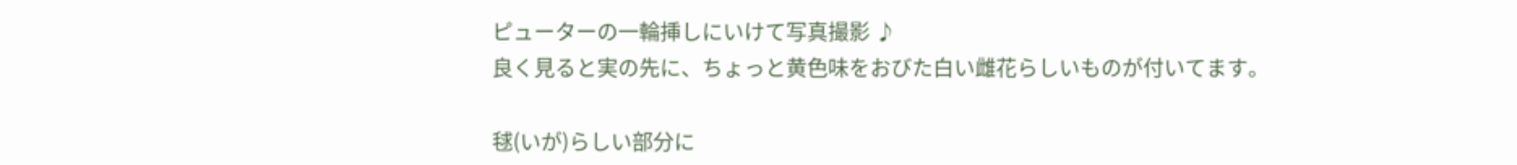ピューターの一輪挿しにいけて写真撮影 ♪
良く見ると実の先に、ちょっと黄色味をおびた白い雌花らしいものが付いてます。

毬(いが)らしい部分に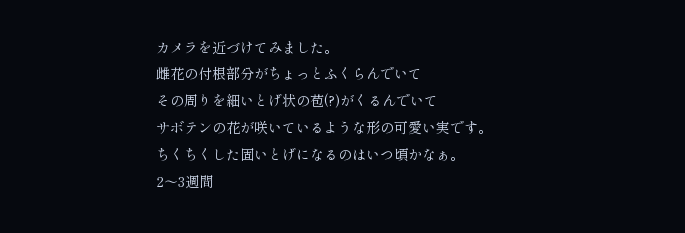カメラを近づけてみました。
雌花の付根部分がちょっとふくらんでいて
その周りを細いとげ状の苞(?)がくるんでいて
サボテンの花が咲いているような形の可愛い実です。
ちくちくした固いとげになるのはいつ頃かなぁ。
2〜3週間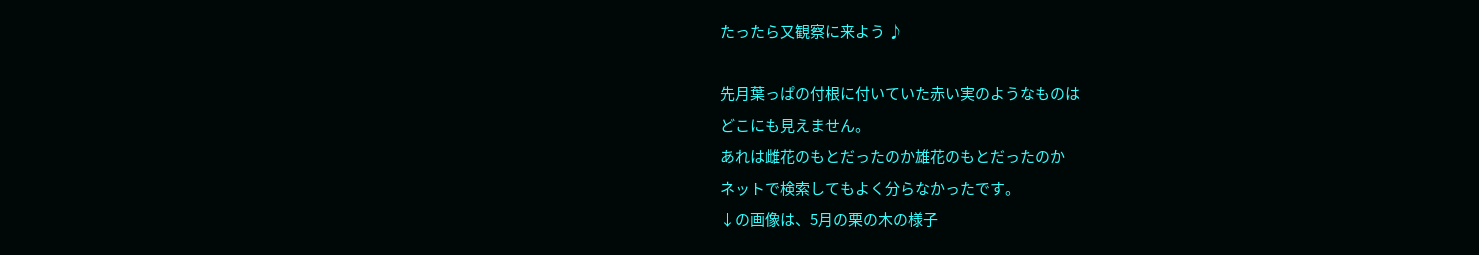たったら又観察に来よう ♪

先月葉っぱの付根に付いていた赤い実のようなものは
どこにも見えません。
あれは雌花のもとだったのか雄花のもとだったのか
ネットで検索してもよく分らなかったです。
↓の画像は、5月の栗の木の様子